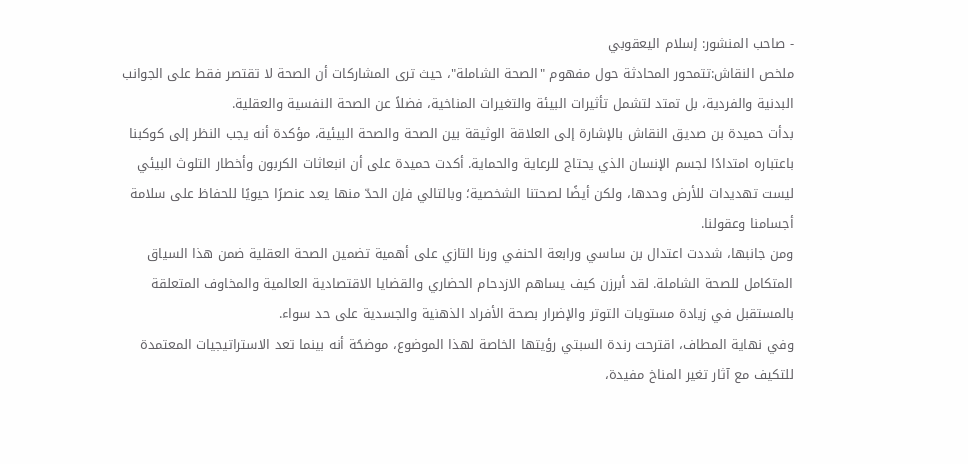- صاحب المنشور: إسلام اليعقوبي
ملخص النقاش:تتمحور المحادثة حول مفهوم "الصحة الشاملة"، حيث ترى المشاركات أن الصحة لا تقتصر فقط على الجوانب البدنية والفردية، بل تمتد لتشمل تأثيرات البيئة والتغيرات المناخية، فضلاً عن الصحة النفسية والعقلية.
بدأت حميدة بن صديق النقاش بالإشارة إلى العلاقة الوثيقة بين الصحة والصحة البيئية، مؤكدة أنه يجب النظر إلى كوكبنا باعتباره امتدادًا لجسم الإنسان الذي يحتاج للرعاية والحماية. أكدت حميدة على أن انبعاثات الكربون وأخطار التلوث البيئي ليست تهديدات للأرض وحدها، ولكن أيضًا لصحتنا الشخصية؛ وبالتالي فإن الحدّ منها يعد عنصرًا حيويًا للحفاظ على سلامة أجسامنا وعقولنا.
ومن جانبها، شددت اعتدال بن ساسي ورابعة الحنفي ورنا التازي على أهمية تضمين الصحة العقلية ضمن هذا السياق المتكامل للصحة الشاملة. لقد أبرزن كيف يساهم الازدحام الحضاري والقضايا الاقتصادية العالمية والمخاوف المتعلقة بالمستقبل في زيادة مستويات التوتر والإضرار بصحة الأفراد الذهنية والجسدية على حد سواء.
وفي نهاية المطاف، اقترحت رندة السبتي رؤيتها الخاصة لهذا الموضوع، موضحًة أنه بينما تعد الاستراتيجيات المعتمدة للتكيف مع آثار تغير المناخ مفيدة،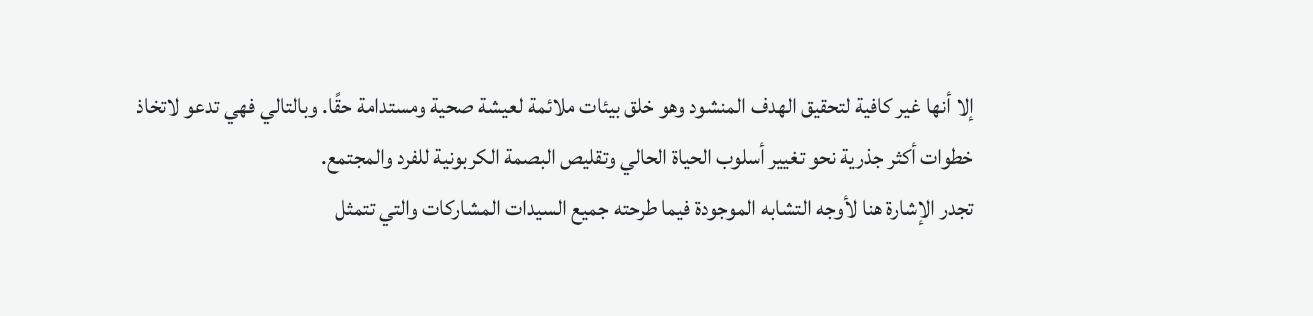إلا أنها غير كافية لتحقيق الهدف المنشود وهو خلق بيئات ملائمة لعيشة صحية ومستدامة حقًا. وبالتالي فهي تدعو لاتخاذ خطوات أكثر جذرية نحو تغيير أسلوب الحياة الحالي وتقليص البصمة الكربونية للفرد والمجتمع.
تجدر الإشارة هنا لأوجه التشابه الموجودة فيما طرحته جميع السيدات المشاركات والتي تتمثل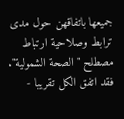جميعها باتفاقهن حول مدى ترابط وصلاحية ارتباط مصطلح "الصحة الشمولية". فقد اتفق الكل تقريبا -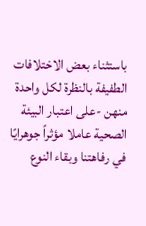باستثناء بعض الاختلافات الطفيفة بالنظرة لكل واحدة منهن -على اعتبار البيئة الصحية عاملا مؤثراً جوهرايًا في رفاهتنا وبقاء النوع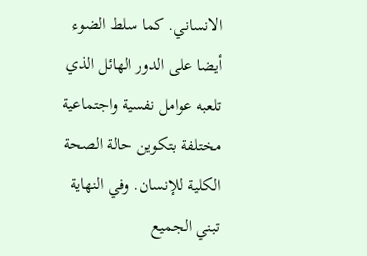الانساني. كما سلط الضوء أيضا على الدور الهائل الذي تلعبه عوامل نفسية واجتماعية مختلفة بتكوين حالة الصحة الكلية للإنسان. وفي النهاية تبني الجميع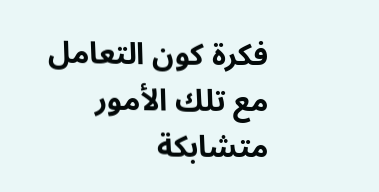فكرة كون التعامل مع تلك الأمور متشابكة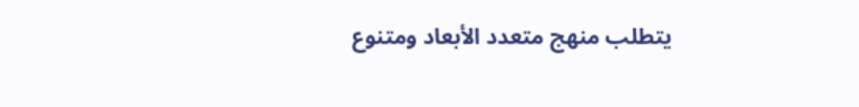يتطلب منهج متعدد الأبعاد ومتنوع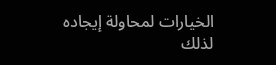الخيارات لمحاولة إيجاده لذلك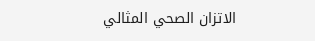الاتزان الصحي المثالي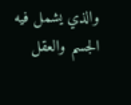والذي يشمل فيه الجسم والعقل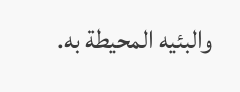والبئيه المحيطة به.